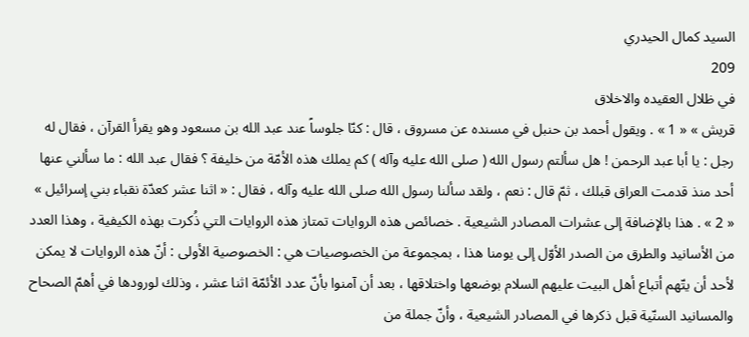السيد كمال الحيدري
209
في ظلال العقيده والاخلاق
قريش » « 1 » . ويقول أحمد بن حنبل في مسنده عن مسروق ، قال : كنّا جلوساً عند عبد الله بن مسعود وهو يقرأ القرآن ، فقال له رجل : يا أبا عبد الرحمن ! هل سألتم رسول الله ( صلى الله عليه وآله ) كم يملك هذه الأمّة من خليفة ؟ فقال عبد الله : ما سألني عنها أحد منذ قدمت العراق قبلك ، ثمّ قال : نعم ، ولقد سألنا رسول الله صلى الله عليه وآله ، فقال : « اثنا عشر كعدّة نقباء بني إسرائيل » « 2 » . هذا بالإضافة إلى عشرات المصادر الشيعية . خصائص هذه الروايات تمتاز هذه الروايات التي ذُكرت بهذه الكيفية ، وهذا العدد من الأسانيد والطرق من الصدر الأوّل إلى يومنا هذا ، بمجموعة من الخصوصيات هي : الخصوصية الأولى : أنّ هذه الروايات لا يمكن لأحد أن يتّهم أتباع أهل البيت عليهم السلام بوضعها واختلاقها ، بعد أن آمنوا بأنّ عدد الأئمّة اثنا عشر ، وذلك لورودها في أهمّ الصحاح والمسانيد السنّية قبل ذكرها في المصادر الشيعية ، وأنّ جملة من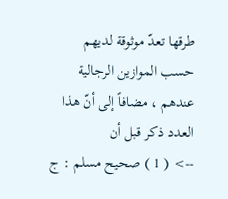طرقها تعدّ موثوقة لديهم حسب الموازين الرجالية عندهم ، مضافاً إلى أنّ هذا العدد ذكر قبل أن
--> ( 1 ) صحيح مسلم : ج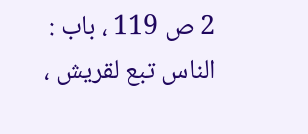2 ص 119 ، باب : الناس تبع لقريش ،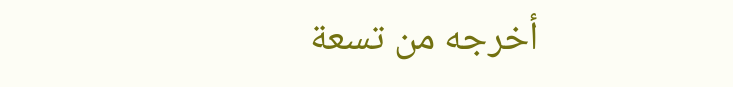أخرجه من تسعة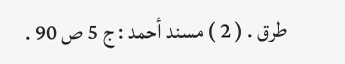طرق . ( 2 ) مسند أحمد : ج 5 ص 90 .